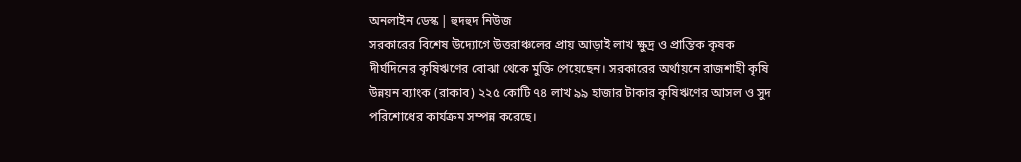অনলাইন ডেস্ক | হুদহুদ নিউজ
সরকারের বিশেষ উদ্যোগে উত্তরাঞ্চলের প্রায় আড়াই লাখ ক্ষুদ্র ও প্রান্তিক কৃষক দীর্ঘদিনের কৃষিঋণের বোঝা থেকে মুক্তি পেয়েছেন। সরকারের অর্থায়নে রাজশাহী কৃষি উন্নয়ন ব্যাংক (রাকাব) ২২৫ কোটি ৭৪ লাখ ৯৯ হাজার টাকার কৃষিঋণের আসল ও সুদ পরিশোধের কার্যক্রম সম্পন্ন করেছে।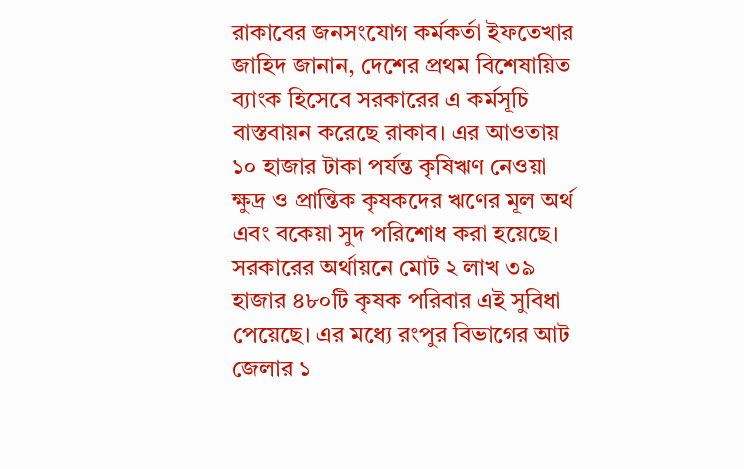রাকাবের জনসংযোগ কর্মকর্তা ইফতেখার জাহিদ জানান, দেশের প্রথম বিশেষায়িত ব্যাংক হিসেবে সরকারের এ কর্মসূচি বাস্তবায়ন করেছে রাকাব। এর আওতায় ১০ হাজার টাকা পর্যন্ত কৃষিঋণ নেওয়া ক্ষুদ্র ও প্রান্তিক কৃষকদের ঋণের মূল অর্থ এবং বকেয়া সুদ পরিশোধ করা হয়েছে।
সরকারের অর্থায়নে মোট ২ লাখ ৩৯ হাজার ৪৮০টি কৃষক পরিবার এই সুবিধা পেয়েছে। এর মধ্যে রংপুর বিভাগের আট জেলার ১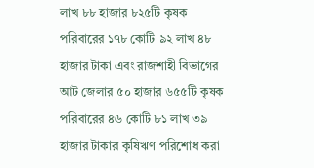লাখ ৮৮ হাজার ৮২৫টি কৃষক পরিবারের ১৭৮ কোটি ৯২ লাখ ৪৮ হাজার টাকা এবং রাজশাহী বিভাগের আট জেলার ৫০ হাজার ৬৫৫টি কৃষক পরিবারের ৪৬ কোটি ৮১ লাখ ৩৯ হাজার টাকার কৃষিঋণ পরিশোধ করা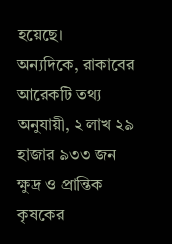হয়েছে।
অন্যদিকে, রাকাবের আরেকটি তথ্য অনুযায়ী, ২ লাখ ২৯ হাজার ৯৩৩ জন ক্ষুদ্র ও প্রান্তিক কৃষকের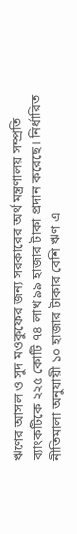ঋণের আসল ও সুদ মওকুফের জন্য সরকারের অর্থ মন্ত্রণালয় সম্প্রতি ব্যাংকটিকে ২২৫ কোটি ৭৪ লাখ ৯৯ হাজার টাকা প্রদান করেছে। নির্ধারিত নীতিমালা অনুযায়ী ১০ হাজার টাকার বেশি ঋণ এ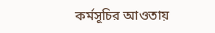কর্মসূচির আওতায়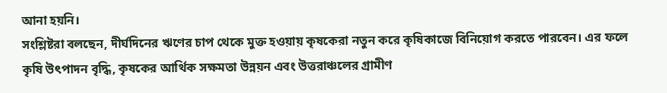আনা হয়নি।
সংশ্লিষ্টরা বলছেন, দীর্ঘদিনের ঋণের চাপ থেকে মুক্ত হওয়ায় কৃষকেরা নতুন করে কৃষিকাজে বিনিয়োগ করতে পারবেন। এর ফলে কৃষি উৎপাদন বৃদ্ধি, কৃষকের আর্থিক সক্ষমতা উন্নয়ন এবং উত্তরাঞ্চলের গ্রামীণ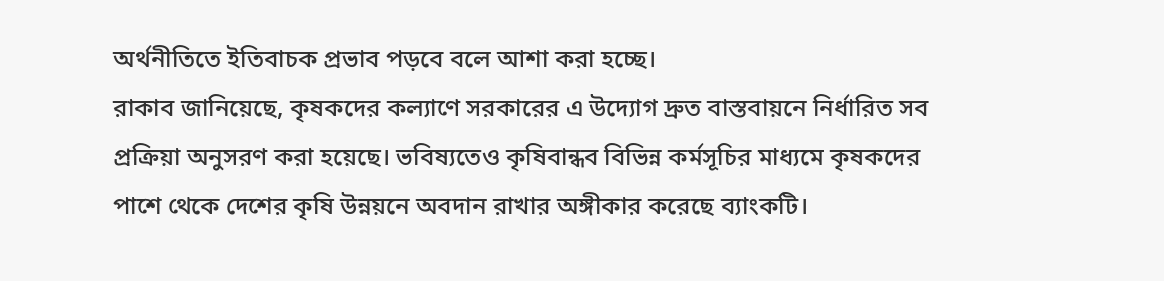অর্থনীতিতে ইতিবাচক প্রভাব পড়বে বলে আশা করা হচ্ছে।
রাকাব জানিয়েছে, কৃষকদের কল্যাণে সরকারের এ উদ্যোগ দ্রুত বাস্তবায়নে নির্ধারিত সব প্রক্রিয়া অনুসরণ করা হয়েছে। ভবিষ্যতেও কৃষিবান্ধব বিভিন্ন কর্মসূচির মাধ্যমে কৃষকদের পাশে থেকে দেশের কৃষি উন্নয়নে অবদান রাখার অঙ্গীকার করেছে ব্যাংকটি।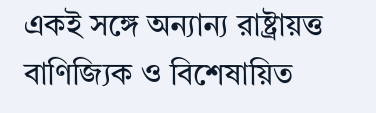একই সঙ্গে অন্যান্য রাষ্ট্রায়ত্ত বাণিজ্যিক ও বিশেষায়িত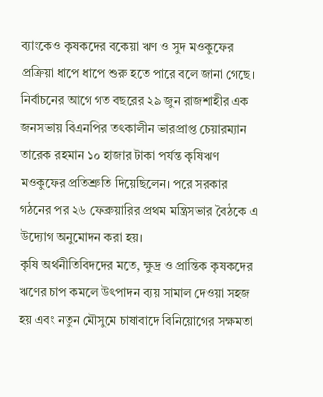ব্যাংকেও কৃষকদের বকেয়া ঋণ ও সুদ মওকুফের প্রক্রিয়া ধাপে ধাপে শুরু হতে পারে বলে জানা গেছে।
নির্বাচনের আগে গত বছরের ২৯ জুন রাজশাহীর এক জনসভায় বিএনপির তৎকালীন ভারপ্রাপ্ত চেয়ারম্যান তারেক রহমান ১০ হাজার টাকা পর্যন্ত কৃষিঋণ মওকুফের প্রতিশ্রুতি দিয়েছিলেন। পরে সরকার গঠনের পর ২৬ ফেব্রুয়ারির প্রথম মন্ত্রিসভার বৈঠকে এ উদ্যোগ অনুমোদন করা হয়।
কৃষি অর্থনীতিবিদদের মতে, ক্ষুদ্র ও প্রান্তিক কৃষকদের ঋণের চাপ কমলে উৎপাদন ব্যয় সামাল দেওয়া সহজ হয় এবং নতুন মৌসুমে চাষাবাদে বিনিয়োগের সক্ষমতা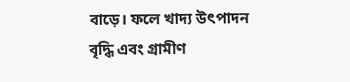বাড়ে। ফলে খাদ্য উৎপাদন বৃদ্ধি এবং গ্রামীণ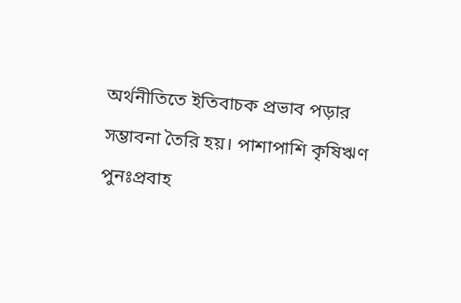অর্থনীতিতে ইতিবাচক প্রভাব পড়ার সম্ভাবনা তৈরি হয়। পাশাপাশি কৃষিঋণ পুনঃপ্রবাহ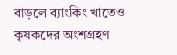বাড়লে ব্যাংকিং খাতেও কৃষকদের অংশগ্রহণ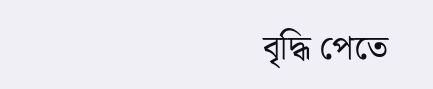বৃদ্ধি পেতে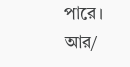পারে।
আর/